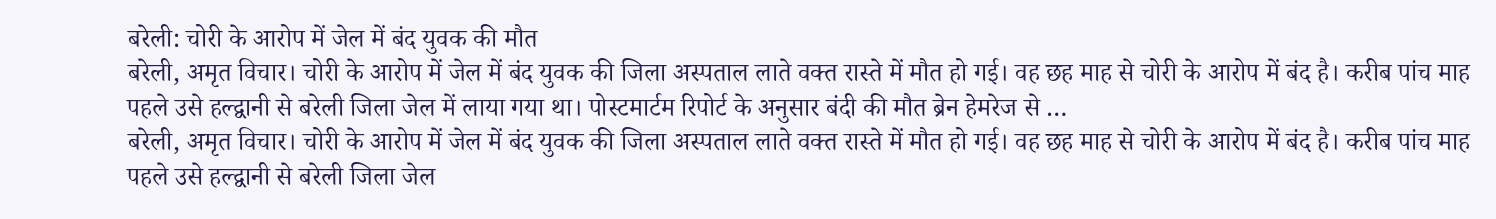बरेली: चोरी के आरोप में जेल में बंद युवक की मौत
बरेली, अमृत विचार। चोरी के आरोप में जेल में बंद युवक की जिला अस्पताल लाते वक्त रास्ते में मौत हो गई। वह छह माह से चोरी के आरोप में बंद है। करीब पांच माह पहले उसे हल्द्वानी से बरेली जिला जेल में लाया गया था। पोस्टमार्टम रिपोर्ट के अनुसार बंदी की मौत ब्रेन हेमरेज से …
बरेली, अमृत विचार। चोरी के आरोप में जेल में बंद युवक की जिला अस्पताल लाते वक्त रास्ते में मौत हो गई। वह छह माह से चोरी के आरोप में बंद है। करीब पांच माह पहले उसे हल्द्वानी से बरेली जिला जेल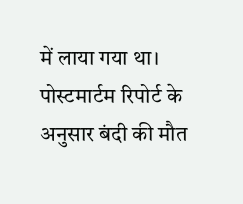में लाया गया था। पोस्टमार्टम रिपोर्ट के अनुसार बंदी की मौत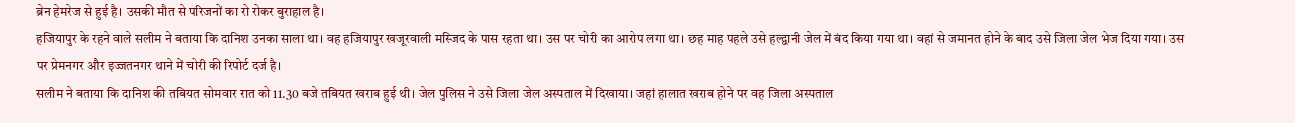ब्रेन हेमरेज से हुई है। उसकी मौत से परिजनों का रो रोकर बुराहाल है।
हजियापुर के रहने वाले सलीम ने बताया कि दानिश उनका साला था। वह हजियापुर खजूरवाली मस्जिद के पास रहता था। उस पर चोरी का आरोप लगा था। छह माह पहले उसे हल्द्वानी जेल में बंद किया गया था। वहां से जमानत होने के बाद उसे जिला जेल भेज दिया गया। उस पर प्रेमनगर और इज्जतनगर थाने में चोरी की रिपोर्ट दर्ज है।
सलीम ने बताया कि दानिश की तबियत सोमवार रात को 11.30 बजे तबियत खराब हुई थी। जेल पुलिस ने उसे जिला जेल अस्पताल में दिखाया। जहां हालात खराब होने पर वह जिला अस्पताल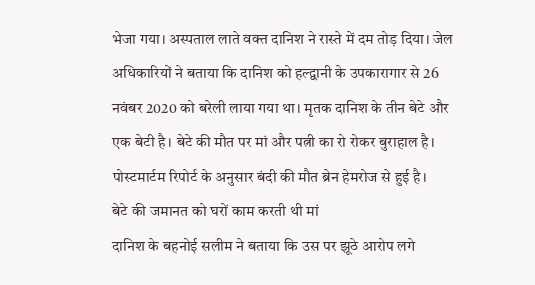भेजा गया। अस्पताल लाते वक्त दानिश ने रास्ते में दम तोड़ दिया। जेल अधिकारियों ने बताया कि दानिश को हल्द्वानी के उपकारागार से 26 नवंबर 2020 को बरेली लाया गया था। मृतक दानिश के तीन बेटे और एक बेटी है। बेटे की मौत पर मां और पत्नी का रो रोकर बुराहाल है। पोस्टमार्टम रिपोर्ट के अनुसार बंदी की मौत ब्रेन हेमरोज से हुई है।
बेटे की जमानत को घरों काम करती थी मां
दानिश के बहनोई सलीम ने बताया कि उस पर झूठे आरोप लगे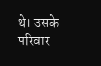थे। उसके परिवार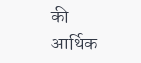की आर्थिक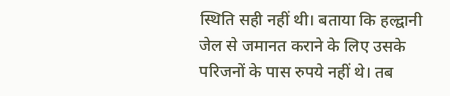स्थिति सही नहीं थी। बताया कि हल्द्वानी जेल से जमानत कराने के लिए उसके परिजनों के पास रुपये नहीं थे। तब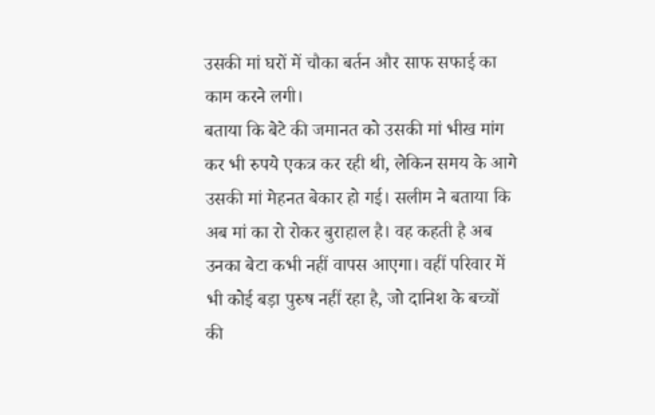उसकी मां घरों में चौका बर्तन और साफ सफाई का काम करने लगी।
बताया कि बेटे की जमानत को उसकी मां भीख मांग कर भी रुपये एकत्र कर रही थी, लेकिन समय के आगे उसकी मां मेहनत बेकार हो गई। सलीम ने बताया कि अब मां का रो रोकर बुराहाल है। वह कहती है अब उनका बेटा कभी नहीं वापस आएगा। वहीं परिवार में भी कोई बड़ा पुरुष नहीं रहा है, जो दानिश के बच्चों की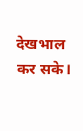देखभाल कर सके।